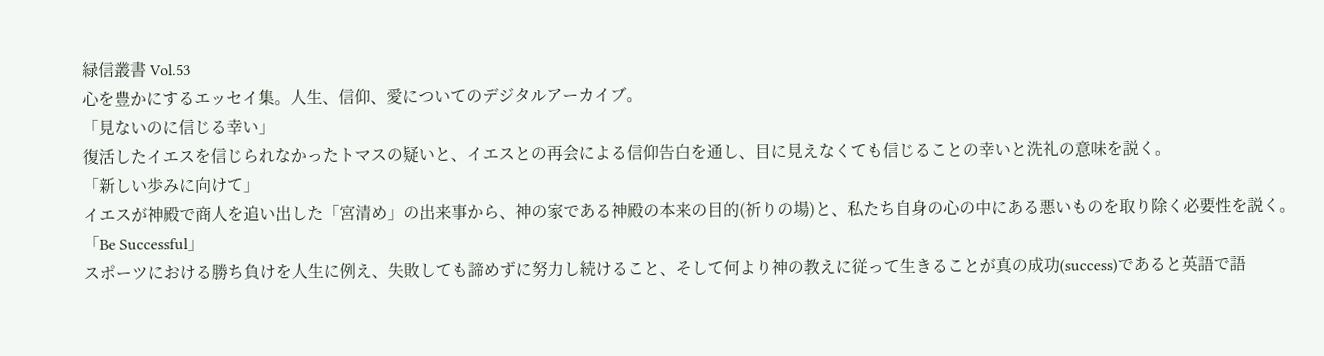緑信叢書 Vol.53
心を豊かにするエッセイ集。人生、信仰、愛についてのデジタルアーカイブ。
「見ないのに信じる幸い」
復活したイエスを信じられなかったトマスの疑いと、イエスとの再会による信仰告白を通し、目に見えなくても信じることの幸いと洗礼の意味を説く。
「新しい歩みに向けて」
イエスが神殿で商人を追い出した「宮清め」の出来事から、神の家である神殿の本来の目的(祈りの場)と、私たち自身の心の中にある悪いものを取り除く必要性を説く。
「Be Successful」
スポーツにおける勝ち負けを人生に例え、失敗しても諦めずに努力し続けること、そして何より神の教えに従って生きることが真の成功(success)であると英語で語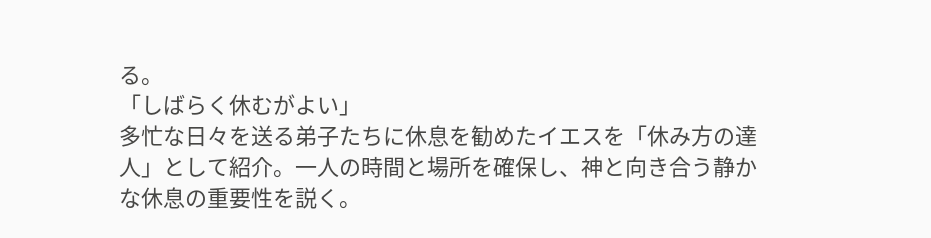る。
「しばらく休むがよい」
多忙な日々を送る弟子たちに休息を勧めたイエスを「休み方の達人」として紹介。一人の時間と場所を確保し、神と向き合う静かな休息の重要性を説く。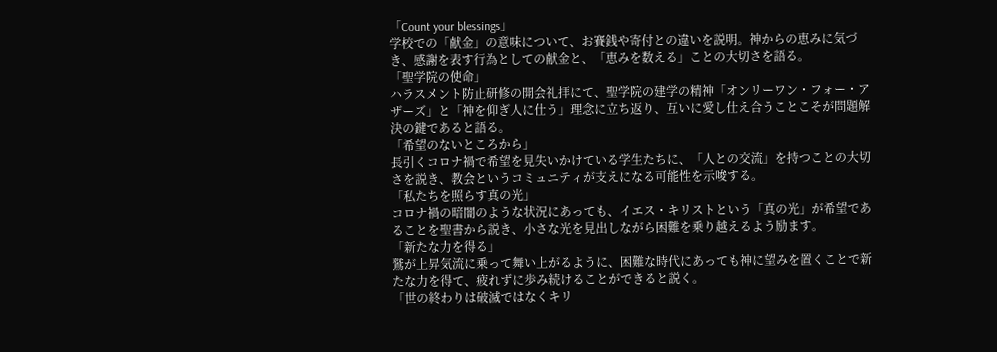「Count your blessings」
学校での「献金」の意味について、お賽銭や寄付との違いを説明。神からの恵みに気づき、感謝を表す行為としての献金と、「恵みを数える」ことの大切さを語る。
「聖学院の使命」
ハラスメント防止研修の開会礼拝にて、聖学院の建学の精神「オンリーワン・フォー・アザーズ」と「神を仰ぎ人に仕う」理念に立ち返り、互いに愛し仕え合うことこそが問題解決の鍵であると語る。
「希望のないところから」
長引くコロナ禍で希望を見失いかけている学生たちに、「人との交流」を持つことの大切さを説き、教会というコミュニティが支えになる可能性を示唆する。
「私たちを照らす真の光」
コロナ禍の暗闇のような状況にあっても、イエス・キリストという「真の光」が希望であることを聖書から説き、小さな光を見出しながら困難を乗り越えるよう励ます。
「新たな力を得る」
鷲が上昇気流に乗って舞い上がるように、困難な時代にあっても神に望みを置くことで新たな力を得て、疲れずに歩み続けることができると説く。
「世の終わりは破滅ではなくキリ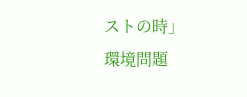ストの時」
環境問題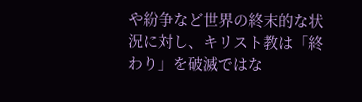や紛争など世界の終末的な状況に対し、キリスト教は「終わり」を破滅ではな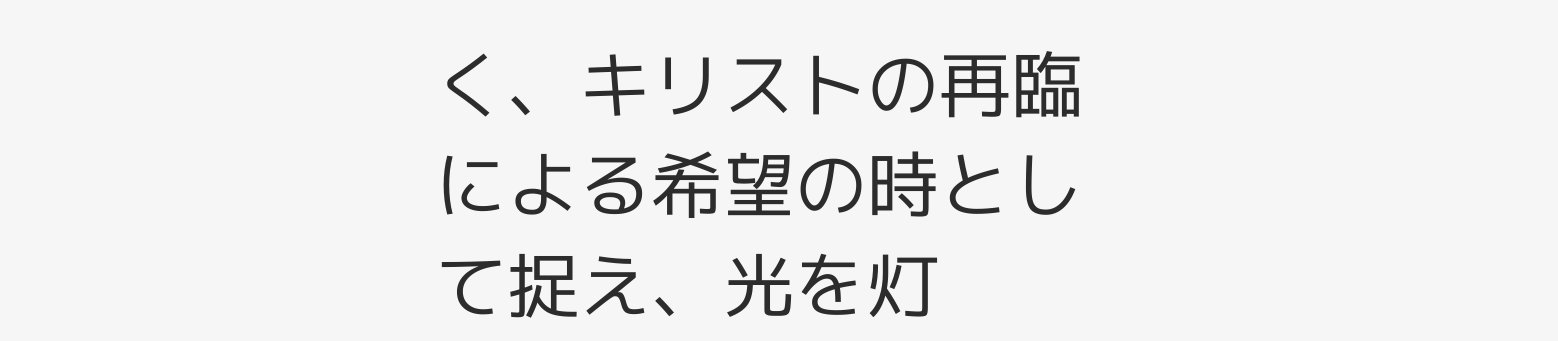く、キリストの再臨による希望の時として捉え、光を灯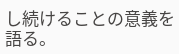し続けることの意義を語る。